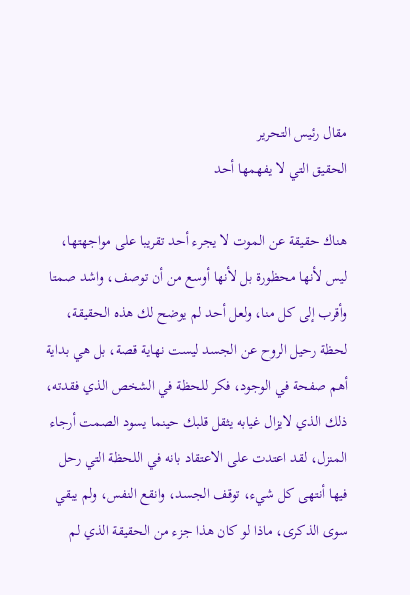مقال رئيس التحرير
الحقيق التي لا يفهمها أحد

هناك حقيقة عن الموت لا يجرء أحد تقريبا على مواجهتها، ليس لأنها محظورة بل لأنها أوسع من أن توصف، واشد صمتا وأقرب إلى كل منا، ولعل أحد لم يوضح لك هذه الحقيقة، لحظة رحيل الروح عن الجسد ليست نهاية قصة، بل هي بداية أهم صفحة في الوجود، فكر للحظة في الشخص الذي فقدته، ذلك الذي لايزال غيابه يثقل قلبك حينما يسود الصمت أرجاء المنزل، لقد اعتدت على الاعتقاد بانه في اللحظة التي رحل فيها أنتهى كل شيء، توقف الجسد، وانقع النفس، ولم يبقي سوى الذكرى، ماذا لو كان هذا جزء من الحقيقة الذي لم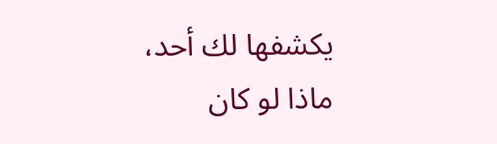يكشفها لك أحد، ماذا لو كان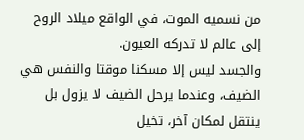من نسميه الموت، في الواقع ميلاد الروح إلى عالم لا تدركه العيون.
والجسد ليس إلا مسكنا موقتا والنفس هي الضيف، وعندما يرحل الضيف لا يزول بل ينتقل لمكان آخر، تخيل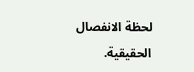لحظة الانفصال الحقيقية.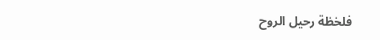فلخظة رحيل الروح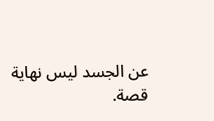عن الجسد ليس نهاية قصة.